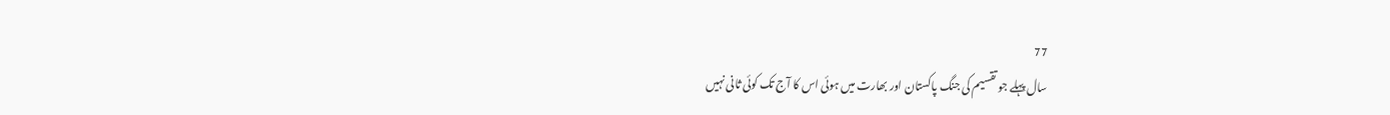77
سال پہلے جو تقسیم کی جنگ پاکستان اور بھارت میں ہوئی اس کا آج تک کوئی ثانی نہیں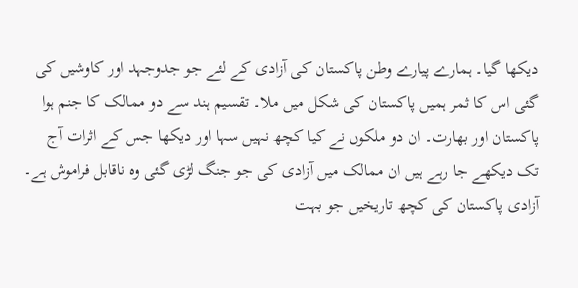دیکھا گیا۔ ہمارے پیارے وطن پاکستان کی آزادی کے لئے جو جدوجہد اور کاوشیں کی گئی اس کا ثمر ہمیں پاکستان کی شکل میں ملا۔ تقسیم ہند سے دو ممالک کا جنم ہوا پاکستان اور بھارت۔ ان دو ملکوں نے کیا کچھ نہیں سہا اور دیکھا جس کے اثرات آج تک دیکھے جا رہے ہیں ان ممالک میں آزادی کی جو جنگ لڑی گئی وہ ناقابل فراموش ہے۔
آزادی پاکستان کی کچھ تاریخیں جو بہت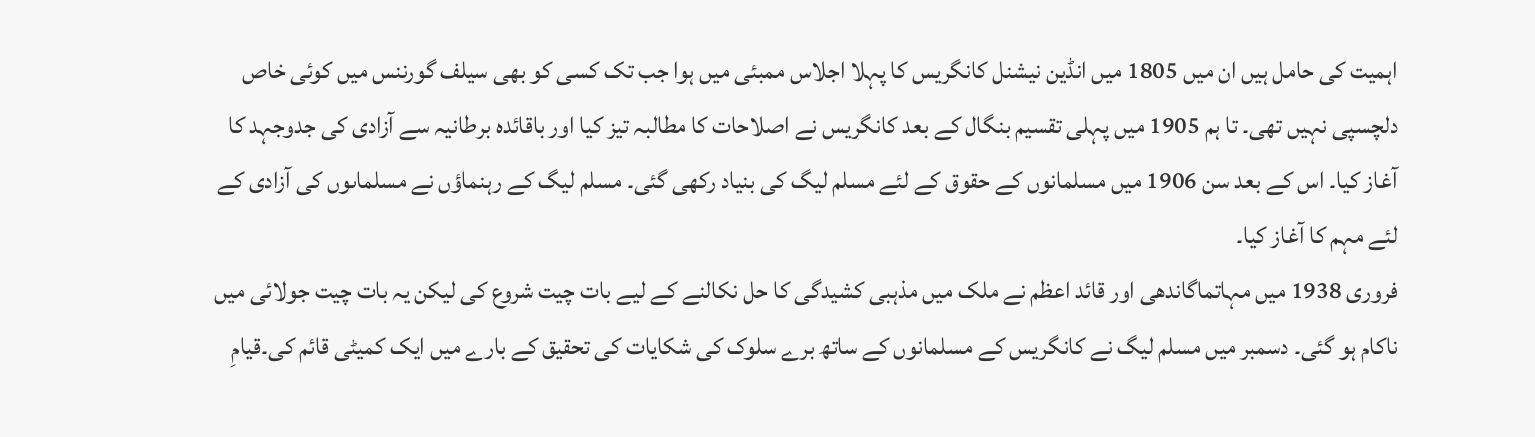اہمیت کی حامل ہیں ان میں 1805 میں انڈین نیشنل کانگریس کا پہلا اجلاس ممبئی میں ہوا جب تک کسی کو بھی سیلف گورننس میں کوئی خاص دلچسپی نہیں تھی۔ تا ہم 1905 میں پہلی تقسیم بنگال کے بعد کانگریس نے اصلاحات کا مطالبہ تیز کیا اور باقائدہ برطانیہ سے آزادی کی جدوجہد کا آغاز کیا۔ اس کے بعد سن 1906 میں مسلمانوں کے حقوق کے لئے مسلم لیگ کی بنیاد رکھی گئی۔ مسلم لیگ کے رہنماؤں نے مسلماںوں کی آزادی کے لئے مہم کا آغاز کیا۔
فروری 1938 میں مہاتماگاندھی اور قائد اعظم نے ملک میں مذہبی کشیدگی کا حل نکالنے کے لیے بات چیت شروع کی لیکن یہ بات چیت جولائی میں ناکام ہو گئی۔ دسمبر میں مسلم لیگ نے کانگریس کے مسلمانوں کے ساتھ برے سلوک کی شکایات کی تحقیق کے بارے میں ایک کمیٹی قائم کی۔قیامِ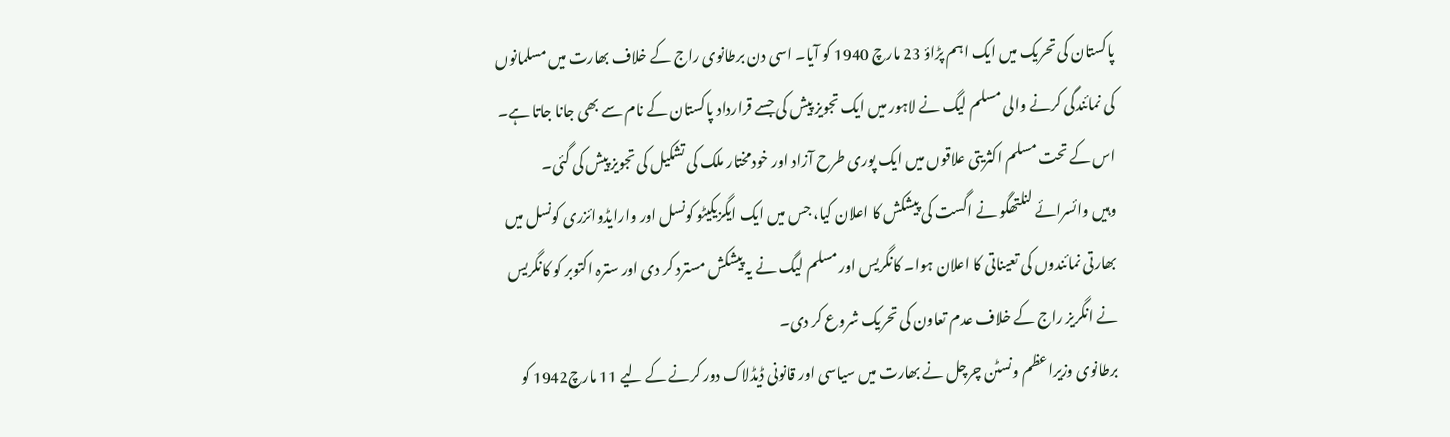پاکستان کی تحریک میں ایک اہم پڑاؤ 23 مارچ 1940 کو آیا۔ اسی دن برطانوی راج کے خلاف بھارت میں مسلمانوں کی نمائندگی کرنے والی مسلم لیگ نے لاہور میں ایک تجویز پیش کی جسے قرارداد پاکستان کے نام سے بھی جانا جاتا ہے۔ اس کے تحت مسلم اکثریتی علاقوں میں ایک پوری طرح آزاد اور خودمختار ملک کی تشکیل کی تجویز پیش کی گئی۔
وہیں وائسرائے لنلتھگو نے اگست کی پیشکش کا اعلان کیا، جس میں ایک ایگزیکیٹو کونسل اور وارایڈوائزری کونسل میں بھارتی نمائندوں کی تعیناتی کا اعلان ہوا۔ کانگریس اور مسلم لیگ نے یہ پیشکش مسترد کر دی اور سترہ اکتوبر کو کانگریس نے انگریز راج کے خلاف عدم تعاون کی تحریک شروع کر دی۔
برطانوی وزیراعظم ونسٹن چرچل نے بھارت میں سیاسی اور قانونی ڈیڈلاک دور کرنے کے لیے 11 مارچ1942 کو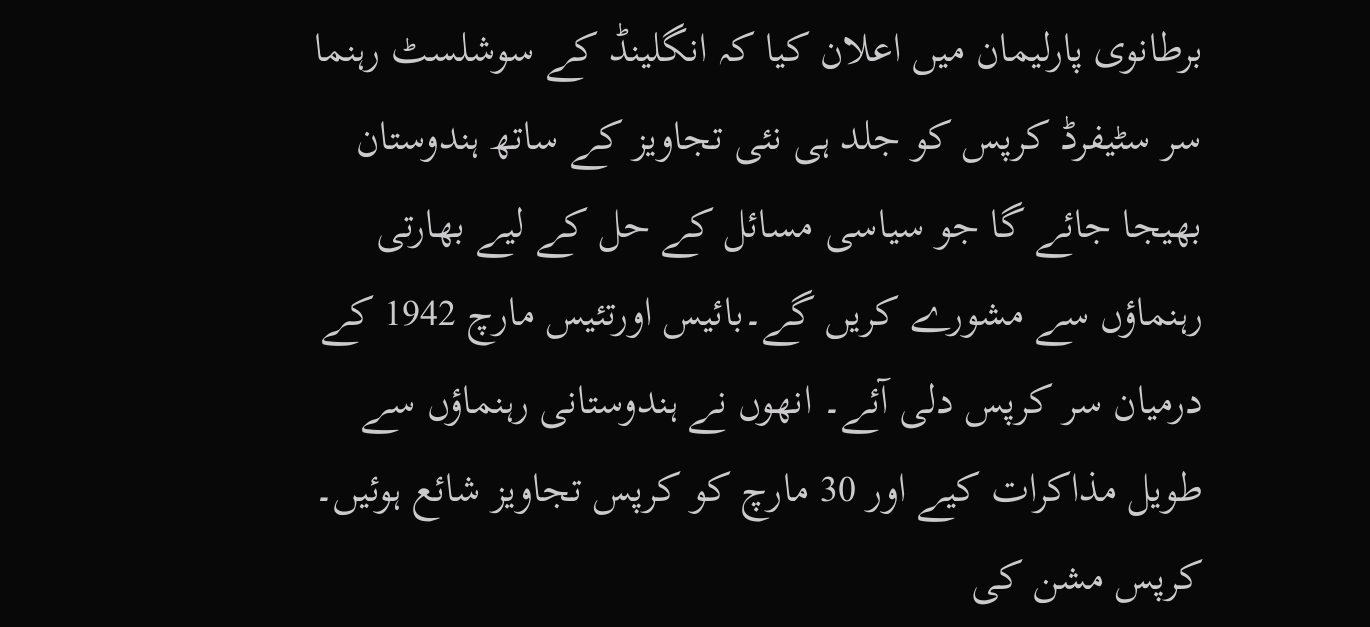برطانوی پارلیمان میں اعلان کیا کہ انگلینڈ کے سوشلسٹ رہنما سر سٹیفرڈ کرپس کو جلد ہی نئی تجاویز کے ساتھ ہندوستان بھیجا جائے گا جو سیاسی مسائل کے حل کے لیے بھارتی رہنماؤں سے مشورے کریں گے۔بائیس اورتئیس مارچ 1942 کے درمیان سر کرپس دلی آئے۔ انھوں نے ہندوستانی رہنماؤں سے طویل مذاکرات کیے اور 30 مارچ کو کرپس تجاویز شائع ہوئیں۔
کرپس مشن کی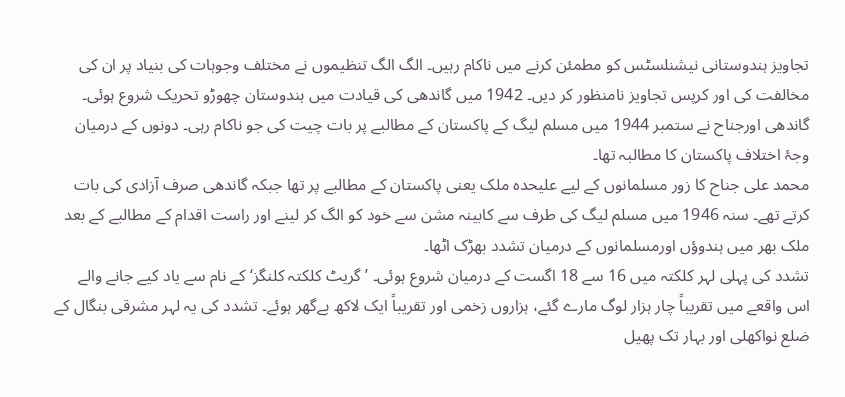تجاویز ہندوستانی نیشنلسٹس کو مطمئن کرنے میں ناکام رہیں۔ الگ الگ تنظیموں نے مختلف وجوہات کی بنیاد پر ان کی مخالفت کی اور کرپس تجاویز نامنظور کر دیں۔ 1942 میں گاندھی کی قیادت میں ہندوستان چھوڑو تحریک شروع ہوئی۔
گاندھی اورجناح نے ستمبر 1944 میں مسلم لیگ کے پاکستان کے مطالبے پر بات چیت کی جو ناکام رہی۔ دونوں کے درمیان وجۂ اختلاف پاکستان کا مطالبہ تھا۔
محمد علی جناح کا زور مسلمانوں کے لیے علیحدہ ملک یعنی پاکستان کے مطالبے پر تھا جبکہ گاندھی صرف آزادی کی بات کرتے تھے۔ سنہ 1946 میں مسلم لیگ کی طرف سے کابینہ مشن سے خود کو الگ کر لینے اور راست اقدام کے مطالبے کے بعد ملک بھر میں ہندوؤں اورمسلمانوں کے درمیان تشدد بھڑک اٹھا۔
تشدد کی پہلی لہر کلکتہ میں 16 سے 18 اگست کے درمیان شروع ہوئی۔ ’گریٹ کلکتہ کلنگز‘ کے نام سے یاد کیے جانے والے اس واقعے میں تقریباً چار ہزار لوگ مارے گئے، ہزاروں زخمی اور تقریباً ایک لاکھ بےگھر ہوئے۔ تشدد کی یہ لہر مشرقی بنگال کے ضلع نواکھلی اور بہار تک پھیل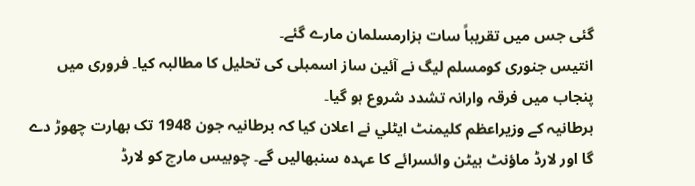گئی جس میں تقریباً سات ہزارمسلمان مارے گئے۔
انتیس جنوری کومسلم لیگ نے آئین ساز اسمبلی کی تحلیل کا مطالبہ كيا۔ فروری میں پنجاب میں فرقہ وارانہ تشدد شروع ہو گیا۔
برطانیہ کے وزیراعظم کلیمنٹ ایٹلي نے اعلان کیا کہ برطانیہ جون 1948 تک بھارت چھوڑ دے گا اور لارڈ ماؤنٹ بیٹن وائسرائے کا عہدہ سنبھالیں گے۔ چوبیس مارچ کو لارڈ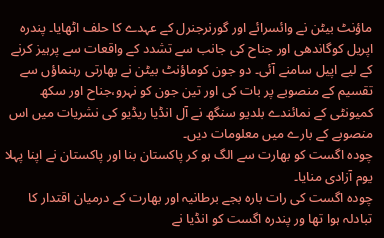ماؤنٹ بیٹن نے وائسرائے اور گورنرجنرل کے عہدے کا حلف اٹھایا۔ پندرہ اپریل کوگاندھی اور جناح کی جانب سے تشدد کے واقعات سے پرہیز کرنے کے لیے اپیل سامنے آئی۔ دو جون کوماؤنٹ بیٹن نے بھارتی رہنماؤں سے تقسیم کے منصوبے پر بات کی اور تین جون کو نہرو،جناح اور سکھ کمیونٹی کے نمائندے بلدیو سنگھ نے آل انڈیا ریڈیو کی نشریات میں اس منصوبے کے بارے میں معلومات دیں۔
چودہ اگست کو بھارت سے الگ ہو کر پاکستان بنا اور پاکستان نے اپنا پہلا یوم آزادی منایا۔
چودہ اگست کی رات بارہ بجے برطانیہ اور بھارت کے درمیان اقتدار کا تبادلہ ہوا تھا ور پندرہ اگست کو انڈیا نے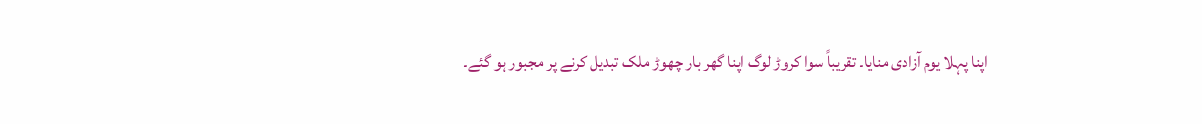اپنا پہلا یوم آزادی منایا۔ تقریباً سوا کروڑ لوگ اپنا گھر بار چھوڑ ملک تبدیل کرنے پر مجبور ہو گئے۔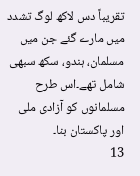تقریباً دس لاکھ لوگ تشدد میں مارے گئے جن میں مسلمان، ہندو، سکھ سبھی شامل تھے۔اس طرح مسلمانوں کو آزادی ملی اور پاکستان بنا۔
13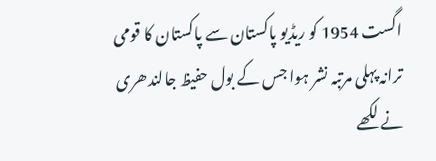اگست 1954 کو ریڈیو پاکستان سے پاکستان کا قومی ترانہ پہلی مرتبہ نشر ہوا جس کے بول حفیظ جالندھری نے لکھے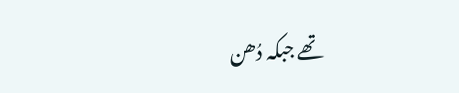تھے جبکہ دُھن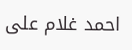احمد غلام علی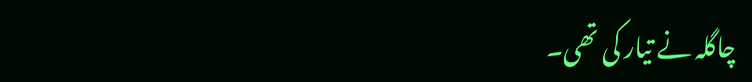چاگلہ نے تیار کی تھی۔